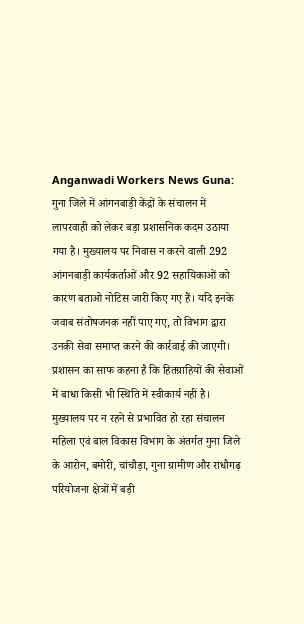Anganwadi Workers News Guna: गुना जिले में आंगनबाड़ी केंद्रों के संचालन में लापरवाही को लेकर बड़ा प्रशासनिक कदम उठाया गया है। मुख्यालय पर निवास न करने वाली 292 आंगनबाड़ी कार्यकर्ताओं और 92 सहायिकाओं को कारण बताओ नोटिस जारी किए गए हैं। यदि इनके जवाब संतोषजनक नहीं पाए गए, तो विभाग द्वारा उनकी सेवा समाप्त करने की कार्रवाई की जाएगी। प्रशासन का साफ कहना है कि हितग्राहियों की सेवाओं में बाधा किसी भी स्थिति में स्वीकार्य नहीं है।
मुख्यालय पर न रहने से प्रभावित हो रहा संचालन
महिला एवं बाल विकास विभाग के अंतर्गत गुना जिले के आरोन, बमोरी, चांचौड़ा, गुना ग्रामीण और राधौगढ़ परियोजना क्षेत्रों में बड़ी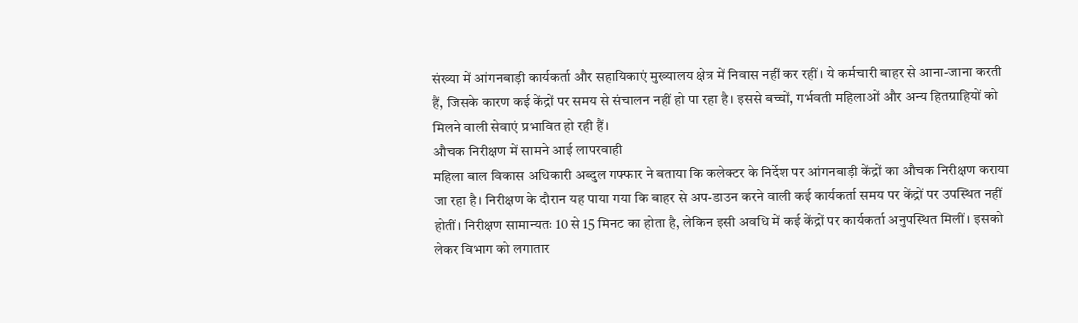संख्या में आंगनबाड़ी कार्यकर्ता और सहायिकाएं मुख्यालय क्षेत्र में निवास नहीं कर रहीं। ये कर्मचारी बाहर से आना-जाना करती हैं, जिसके कारण कई केंद्रों पर समय से संचालन नहीं हो पा रहा है। इससे बच्चों, गर्भवती महिलाओं और अन्य हितग्राहियों को मिलने वाली सेवाएं प्रभावित हो रही हैं।
औचक निरीक्षण में सामने आई लापरवाही
महिला बाल विकास अधिकारी अब्दुल गफ्फार ने बताया कि कलेक्टर के निर्देश पर आंगनबाड़ी केंद्रों का औचक निरीक्षण कराया जा रहा है। निरीक्षण के दौरान यह पाया गया कि बाहर से अप-डाउन करने वाली कई कार्यकर्ता समय पर केंद्रों पर उपस्थित नहीं होतीं। निरीक्षण सामान्यतः 10 से 15 मिनट का होता है, लेकिन इसी अवधि में कई केंद्रों पर कार्यकर्ता अनुपस्थित मिलीं। इसको लेकर विभाग को लगातार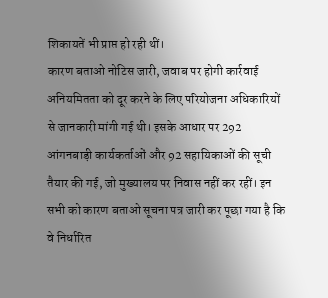शिकायतें भी प्राप्त हो रही थीं।
कारण बताओ नोटिस जारी, जवाब पर होगी कार्रवाई
अनियमितता को दूर करने के लिए परियोजना अधिकारियों से जानकारी मांगी गई थी। इसके आधार पर 292 आंगनबाड़ी कार्यकर्ताओं और 92 सहायिकाओं की सूची तैयार की गई, जो मुख्यालय पर निवास नहीं कर रहीं। इन सभी को कारण बताओ सूचना पत्र जारी कर पूछा गया है कि वे निर्धारित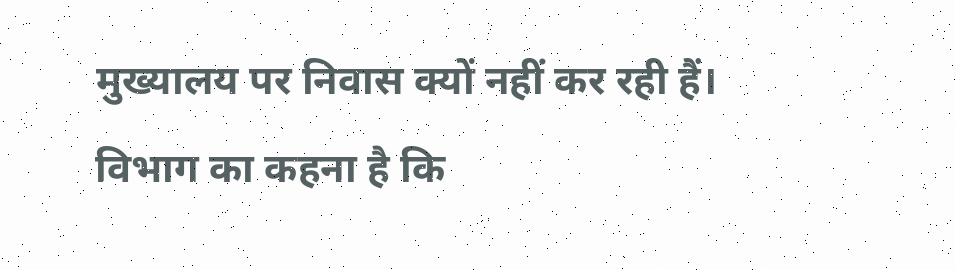मुख्यालय पर निवास क्यों नहीं कर रही हैं। विभाग का कहना है कि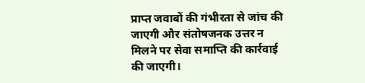प्राप्त जवाबों की गंभीरता से जांच की जाएगी और संतोषजनक उत्तर न मिलने पर सेवा समाप्ति की कार्रवाई की जाएगी।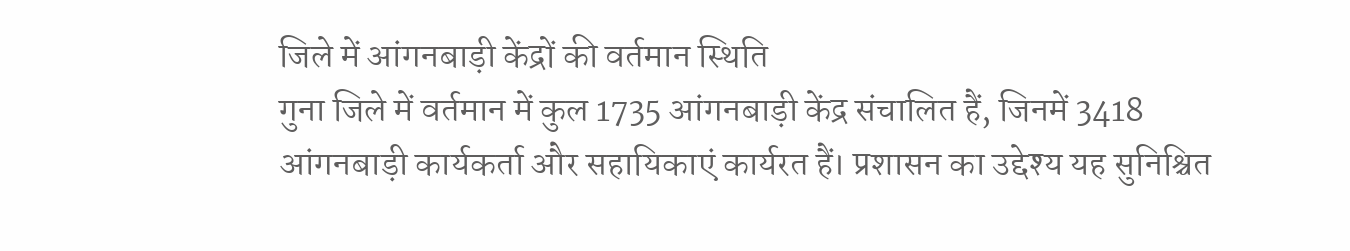जिले में आंगनबाड़ी केंद्रों की वर्तमान स्थिति
गुना जिले में वर्तमान में कुल 1735 आंगनबाड़ी केंद्र संचालित हैं, जिनमें 3418 आंगनबाड़ी कार्यकर्ता और सहायिकाएं कार्यरत हैं। प्रशासन का उद्देश्य यह सुनिश्चित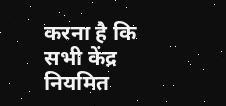करना है कि सभी केंद्र नियमित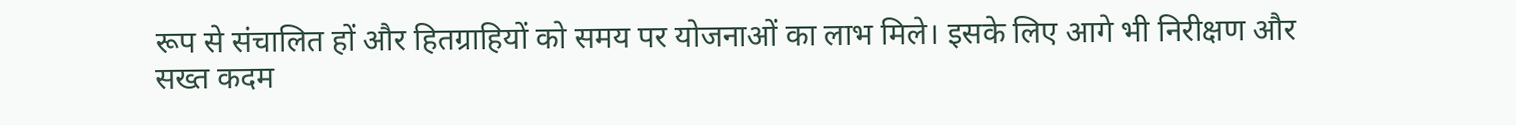रूप से संचालित हों और हितग्राहियों को समय पर योजनाओं का लाभ मिले। इसके लिए आगे भी निरीक्षण और सख्त कदम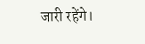जारी रहेंगे।